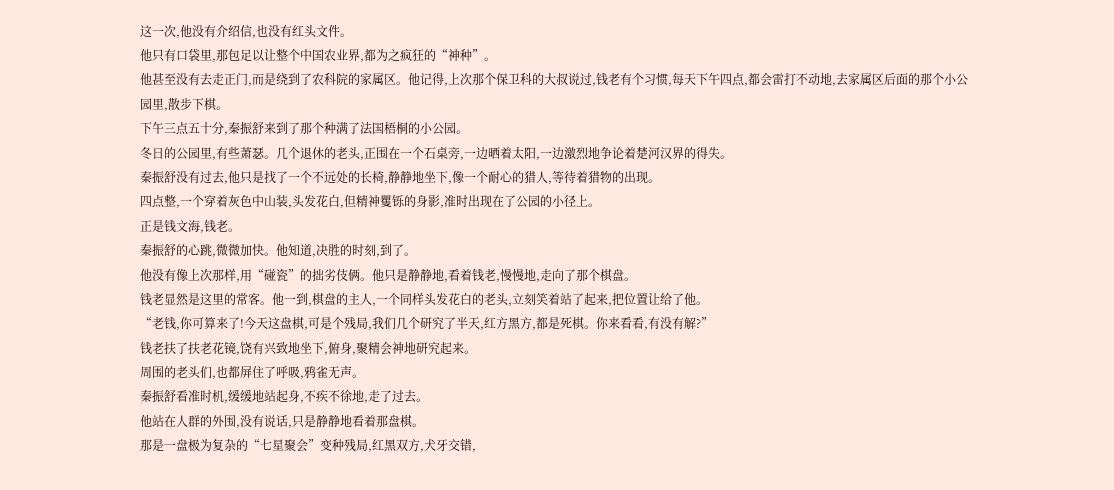这一次,他没有介绍信,也没有红头文件。
他只有口袋里,那包足以让整个中国农业界,都为之疯狂的“神种”。
他甚至没有去走正门,而是绕到了农科院的家属区。他记得,上次那个保卫科的大叔说过,钱老有个习惯,每天下午四点,都会雷打不动地,去家属区后面的那个小公园里,散步下棋。
下午三点五十分,秦振舒来到了那个种满了法国梧桐的小公园。
冬日的公园里,有些萧瑟。几个退休的老头,正围在一个石桌旁,一边晒着太阳,一边激烈地争论着楚河汉界的得失。
秦振舒没有过去,他只是找了一个不远处的长椅,静静地坐下,像一个耐心的猎人,等待着猎物的出现。
四点整,一个穿着灰色中山装,头发花白,但精神矍铄的身影,准时出现在了公园的小径上。
正是钱文海,钱老。
秦振舒的心跳,微微加快。他知道,决胜的时刻,到了。
他没有像上次那样,用“碰瓷”的拙劣伎俩。他只是静静地,看着钱老,慢慢地,走向了那个棋盘。
钱老显然是这里的常客。他一到,棋盘的主人,一个同样头发花白的老头,立刻笑着站了起来,把位置让给了他。
“老钱,你可算来了!今天这盘棋,可是个残局,我们几个研究了半天,红方黑方,都是死棋。你来看看,有没有解?”
钱老扶了扶老花镜,饶有兴致地坐下,俯身,聚精会神地研究起来。
周围的老头们,也都屏住了呼吸,鸦雀无声。
秦振舒看准时机,缓缓地站起身,不疾不徐地,走了过去。
他站在人群的外围,没有说话,只是静静地看着那盘棋。
那是一盘极为复杂的“七星聚会”变种残局,红黑双方,犬牙交错,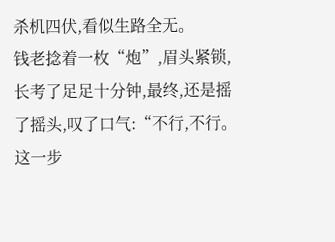杀机四伏,看似生路全无。
钱老捻着一枚“炮”,眉头紧锁,长考了足足十分钟,最终,还是摇了摇头,叹了口气:“不行,不行。这一步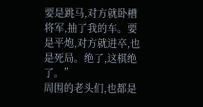要是跳马,对方就卧槽将军,抽了我的车。要是平炮,对方就进卒,也是死局。绝了,这棋绝了。”
周围的老头们,也都是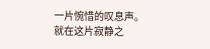一片惋惜的叹息声。
就在这片寂静之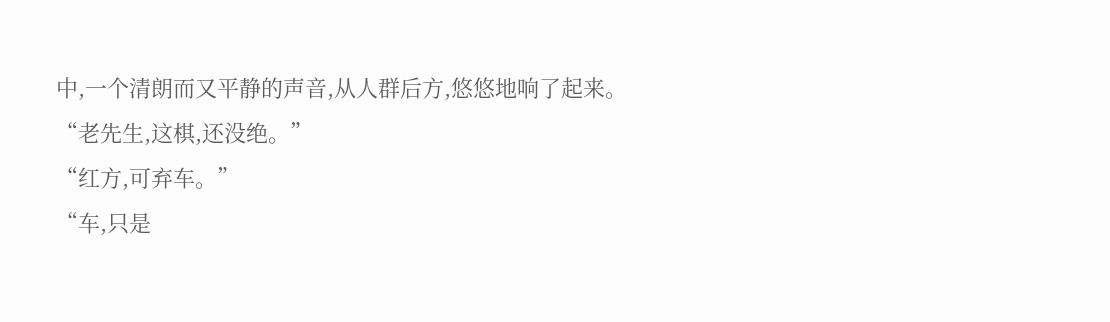中,一个清朗而又平静的声音,从人群后方,悠悠地响了起来。
“老先生,这棋,还没绝。”
“红方,可弃车。”
“车,只是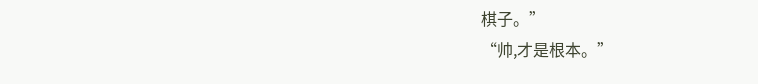棋子。”
“帅,才是根本。”